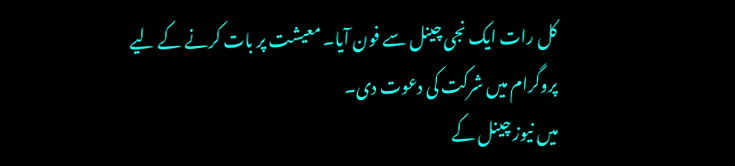کل رات ایک نجی چینل سے فون آیا۔ معیشت پر بات کرنے کے لیے پروگرام میں شرکت کی دعوت دی۔
میں نیوز چینل کے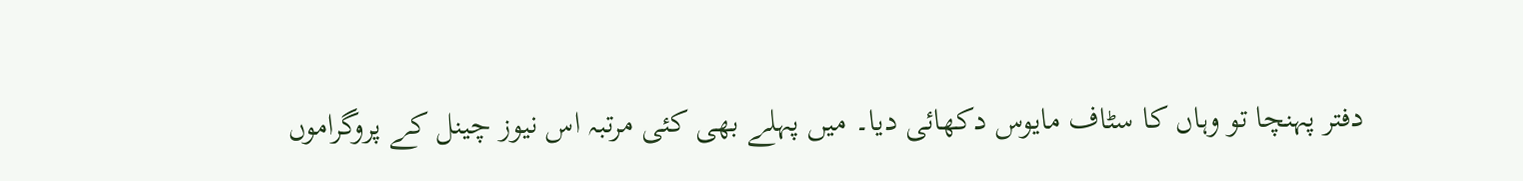دفتر پہنچا تو وہاں کا سٹاف مایوس دکھائی دیا۔ میں پہلے بھی کئی مرتبہ اس نیوز چینل کے پروگراموں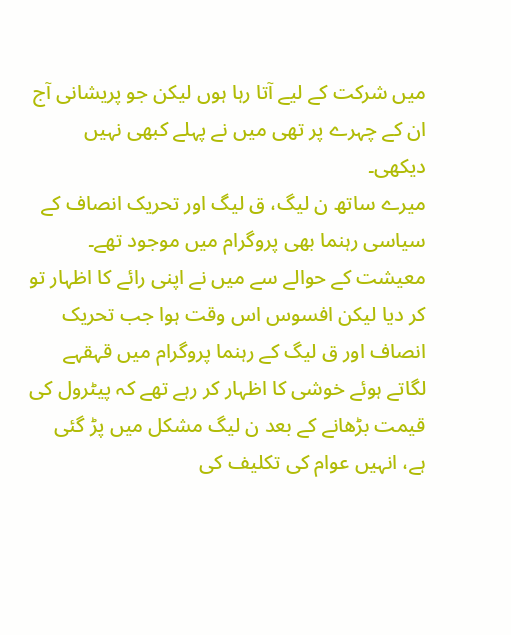میں شرکت کے لیے آتا رہا ہوں لیکن جو پریشانی آج ان کے چہرے پر تھی میں نے پہلے کبھی نہیں دیکھی۔
میرے ساتھ ن لیگ، ق لیگ اور تحریک انصاف کے سیاسی رہنما بھی پروگرام میں موجود تھے۔ معیشت کے حوالے سے میں نے اپنی رائے کا اظہار تو کر دیا لیکن افسوس اس وقت ہوا جب تحریک انصاف اور ق لیگ کے رہنما پروگرام میں قہقہے لگاتے ہوئے خوشی کا اظہار کر رہے تھے کہ پیٹرول کی قیمت بڑھانے کے بعد ن لیگ مشکل میں پڑ گئی ہے، انہیں عوام کی تکلیف کی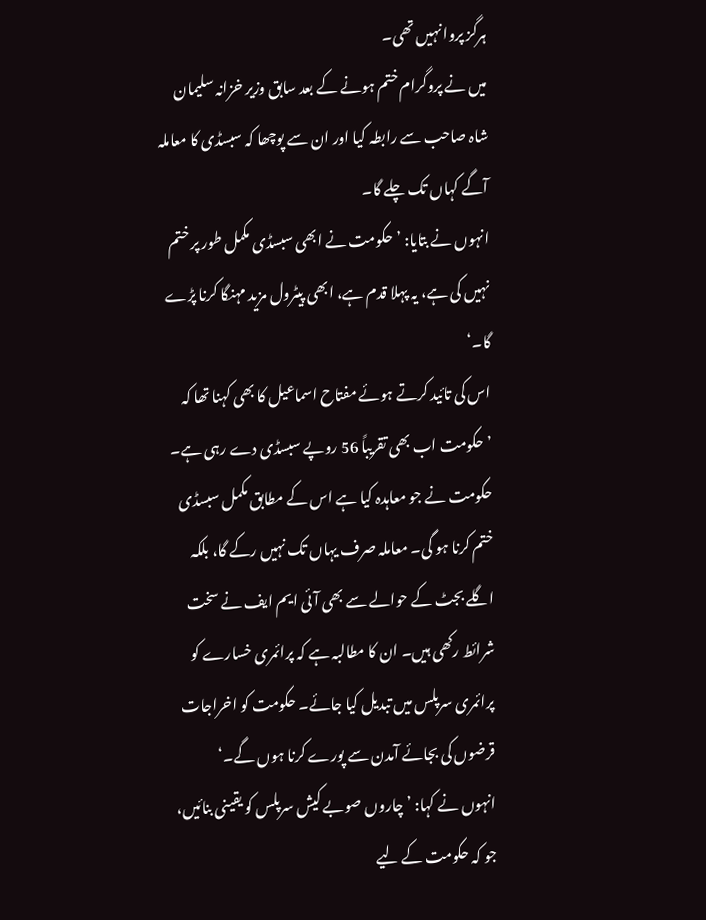ہرگز پروا نہیں تھی۔
میں نے پروگرام ختم ہونے کے بعد سابق وزیر خزانہ سلیمان شاہ صاحب سے رابطہ کیا اور ان سے پوچھا کہ سبسڈی کا معاملہ آگے کہاں تک چلے گا۔
انہوں نے بتایا: ’حکومت نے ابھی سبسڈی مکمل طور پر ختم نہیں کی ہے، یہ پہلا قدم ہے، ابھی پیٹرول مزید مہنگا کرنا پڑے گا۔‘
اس کی تائید کرتے ہوئے مفتاح اسماعیل کا بھی کہنا تھا کہ ’حکومت اب بھی تقریباً 56 روپے سبسڈی دے رہی ہے۔ حکومت نے جو معاہدہ کیا ہے اس کے مطابق مکمل سبسڈی ختم کرنا ہو گی۔ معاملہ صرف یہاں تک نہیں رکے گا، بلکہ اگلے بجٹ کے حوالے سے بھی آئی ایم ایف نے سخت شرائط رکھی ہیں۔ ان کا مطالبہ ہے کہ پرائمری خسارے کو پرائمری سرپلس میں تبدیل کیا جائے۔ حکومت کو اخراجات قرضوں کی بجائے آمدن سے پورے کرنا ہوں گے۔‘
انہوں نے کہا: ’چاروں صوبے کیش سرپلس کو یقینی بنائیں، جو کہ حکومت کے لیے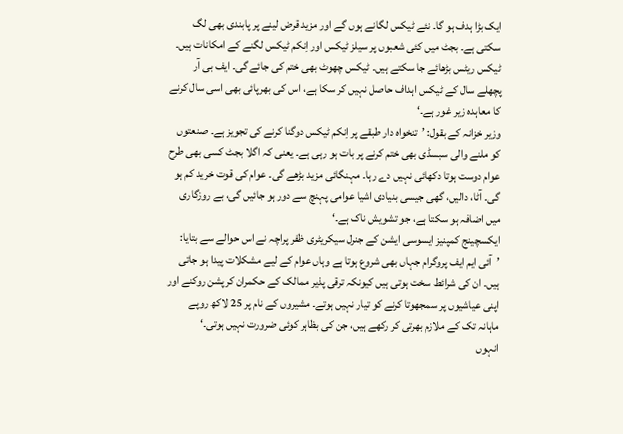ایک بڑا ہدف ہو گا۔ نئے ٹیکس لگانے ہوں گے اور مزید قرض لینے پر پابندی بھی لگ سکتی ہے۔ بجٹ میں کئی شعبوں پر سیلز ٹیکس اور اِنکم ٹیکس لگنے کے امکانات ہیں۔ ٹیکس ریٹس بڑھائے جا سکتے ہیں۔ ٹیکس چھوٹ بھی ختم کی جائے گی۔ ایف بی آر پچھلے سال کے ٹیکس اہداف حاصل نہیں کر سکا ہے، اس کی بھرپائی بھی اسی سال کرنے کا معاہدہ زیر غور ہے۔‘
وزیر خزانہ کے بقول: ’تنخواہ دار طبقے پر اِنکم ٹیکس دوگنا کرنے کی تجویز ہے۔ صنعتوں کو ملنے والی سبسڈی بھی ختم کرنے پر بات ہو رہی ہے۔ یعنی کہ اگلا بجٹ کسی بھی طرح عوام دوست ہوتا دکھائی نہیں دے رہا۔ مہنگائی مزید بڑھے گی۔ عوام کی قوت خرید کم ہو گی۔ آٹا، دالیں، گھی جیسی بنیادی اشیا عوامی پہنچ سے دور ہو جائیں گی، بے روزگاری میں اضافہ ہو سکتا ہے، جو تشویش ناک ہے۔‘
ایکسچینج کمپنیز ایسوسی ایشن کے جنرل سیکریٹری ظفر پراچہ نے اس حوالے سے بتایا: ’آئی ایم ایف پروگرام جہاں بھی شروع ہوتا ہے وہاں عوام کے لیے مشکلات پیدا ہو جاتی ہیں۔ ان کی شرائط سخت ہوتی ہیں کیونکہ ترقی پذیر ممالک کے حکمران کرپشن روکنے اور اپنی عیاشیوں پر سمجھوتا کرنے کو تیار نہیں ہوتے۔ مشیروں کے نام پر 25 لاکھ روپے ماہانہ تک کے ملازم بھرتی کر رکھے ہیں، جن کی بظاہر کوئی ضرورت نہیں ہوتی۔‘
انہوں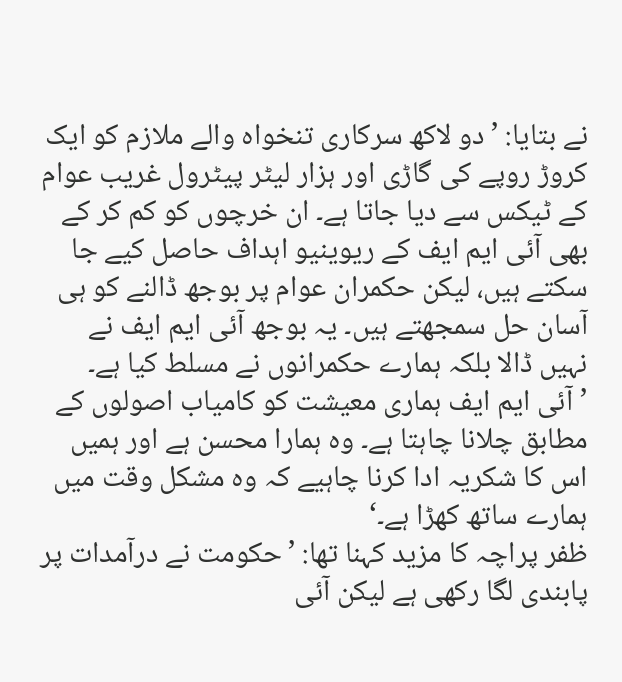نے بتایا: ’دو لاکھ سرکاری تنخواہ والے ملازم کو ایک کروڑ روپے کی گاڑی اور ہزار لیٹر پیٹرول غریب عوام کے ٹیکس سے دیا جاتا ہے۔ ان خرچوں کو کم کر کے بھی آئی ایم ایف کے ریوینیو اہداف حاصل کیے جا سکتے ہیں، لیکن حکمران عوام پر بوجھ ڈالنے کو ہی آسان حل سمجھتے ہیں۔ یہ بوجھ آئی ایم ایف نے نہیں ڈالا بلکہ ہمارے حکمرانوں نے مسلط کیا ہے۔
’آئی ایم ایف ہماری معیشت کو کامیاب اصولوں کے مطابق چلانا چاہتا ہے۔ وہ ہمارا محسن ہے اور ہمیں اس کا شکریہ ادا کرنا چاہیے کہ وہ مشکل وقت میں ہمارے ساتھ کھڑا ہے۔‘
ظفر پراچہ کا مزید کہنا تھا: ’حکومت نے درآمدات پر پابندی لگا رکھی ہے لیکن آئی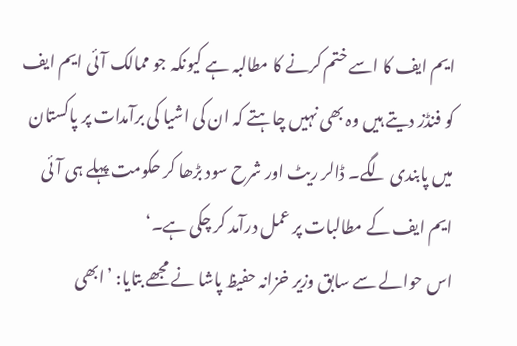ایم ایف کا اسے ختم کرنے کا مطالبہ ہے کیونکہ جو ممالک آئی ایم ایف کو فنڈز دیتے ہیں وہ بھی نہیں چاہتے کہ ان کی اشیا کی برآمدات پر پاکستان میں پابندی لگے۔ ڈالر ریٹ اور شرح سود بڑھا کر حکومت پہلے ہی آئی ایم ایف کے مطالبات پر عمل درآمد کر چکی ہے۔‘
اس حوالے سے سابق وزیر خزانہ حفیظ پاشا نے مجھے بتایا: ’ابھی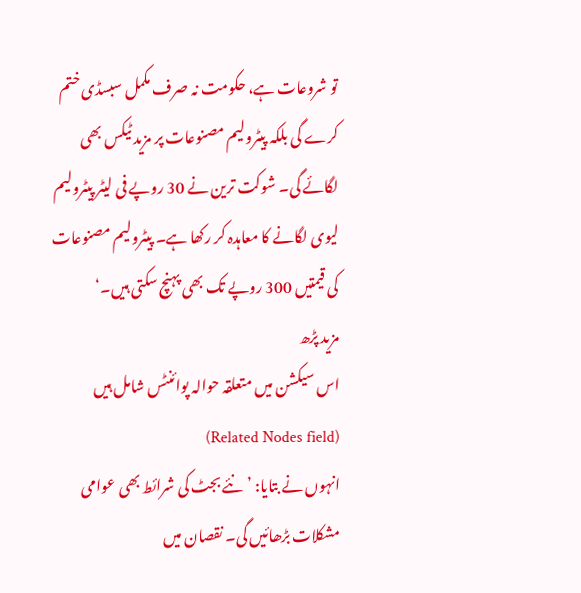تو شروعات ہے، حکومت نہ صرف مکمل سبسڈی ختم کرے گی بلکہ پیٹرولیم مصنوعات پر مزید ٹیکس بھی لگائے گی۔ شوکت ترین نے 30 روپے فی لیٹر پیٹرولیم لیوی لگانے کا معاہدہ کر رکھا ہے۔ پیٹرولیم مصنوعات کی قیمتیں 300 روپے تک بھی پہنچ سکتی ہیں۔‘
مزید پڑھ
اس سیکشن میں متعلقہ حوالہ پوائنٹس شامل ہیں (Related Nodes field)
انہوں نے بتایا: ’نئے بجٹ کی شرائط بھی عوامی مشکلات بڑھائیں گی۔ نقصان میں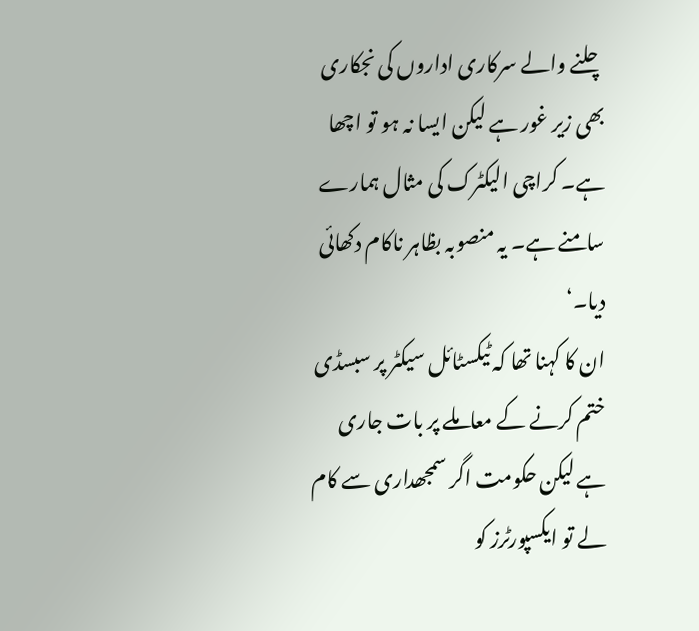چلنے والے سرکاری اداروں کی نجکاری بھی زیر غور ہے لیکن ایسا نہ ہو تو اچھا ہے۔ کراچی الیکٹرک کی مثال ہمارے سامنے ہے۔ یہ منصوبہ بظاہر ناکام دکھائی دیا۔‘
ان کا کہنا تھا کہ ٹیکسٹائل سیکٹر پر سبسڈی ختم کرنے کے معاملے پر بات جاری ہے لیکن حکومت اگر سمجھداری سے کام لے تو ایکسپورٹرز کو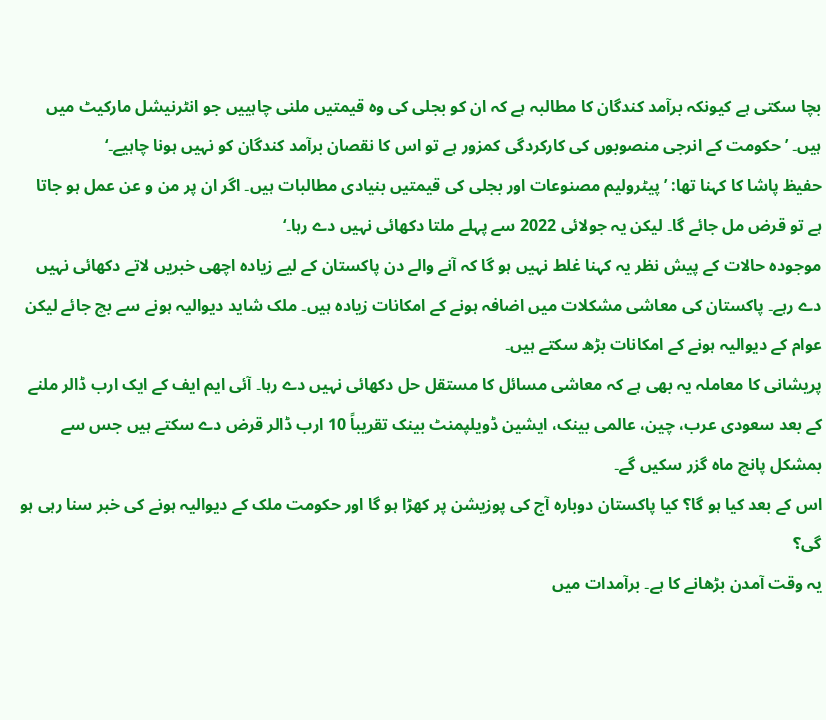بچا سکتی ہے کیونکہ برآمد کندگان کا مطالبہ ہے کہ ان کو بجلی کی وہ قیمتیں ملنی چاہییں جو انٹرنیشل مارکیٹ میں ہیں۔ ’حکومت کے انرجی منصوبوں کی کارکردگی کمزور ہے تو اس کا نقصان برآمد کندگان کو نہیں ہونا چاہیے۔‘
حفیظ پاشا کا کہنا تھا: ’پیٹرولیم مصنوعات اور بجلی کی قیمتیں بنیادی مطالبات ہیں۔ اگر ان پر من و عن عمل ہو جاتا ہے تو قرض مل جائے گا۔ لیکن یہ جولائی 2022 سے پہلے ملتا دکھائی نہیں دے رہا۔‘
موجودہ حالات کے پیش نظر یہ کہنا غلط نہیں ہو گا کہ آنے والے دن پاکستان کے لیے زیادہ اچھی خبریں لاتے دکھائی نہیں دے رہے۔ پاکستان کی معاشی مشکلات میں اضافہ ہونے کے امکانات زیادہ ہیں۔ ملک شاید دیوالیہ ہونے سے بچ جائے لیکن عوام کے دیوالیہ ہونے کے امکانات بڑھ سکتے ہیں۔
پریشانی کا معاملہ یہ بھی ہے کہ معاشی مسائل کا مستقل حل دکھائی نہیں دے رہا۔ آئی ایم ایف کے ایک ارب ڈالر ملنے کے بعد سعودی عرب، چین، عالمی بینک، ایشین ڈویلپمنٹ بینک تقریباً 10 ارب ڈالر قرض دے سکتے ہیں جس سے بمشکل پانچ ماہ گزر سکیں گے۔
اس کے بعد کیا ہو گا؟ کیا پاکستان دوبارہ آج کی پوزیشن پر کھڑا ہو گا اور حکومت ملک کے دیوالیہ ہونے کی خبر سنا رہی ہو گی؟
یہ وقت آمدن بڑھانے کا ہے۔ برآمدات میں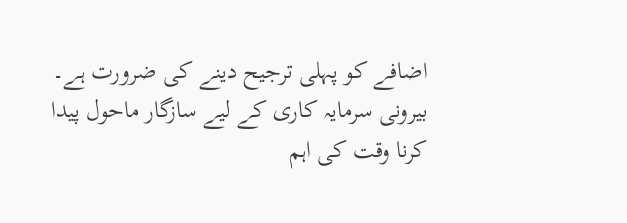اضافے کو پہلی ترجیح دینے کی ضرورت ہے۔ بیرونی سرمایہ کاری کے لیے سازگار ماحول پیدا کرنا وقت کی اہم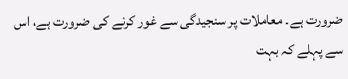ضرورت ہے۔ معاملات پر سنجیدگی سے غور کرنے کی ضرورت ہے، اس سے پہلے کہ بہت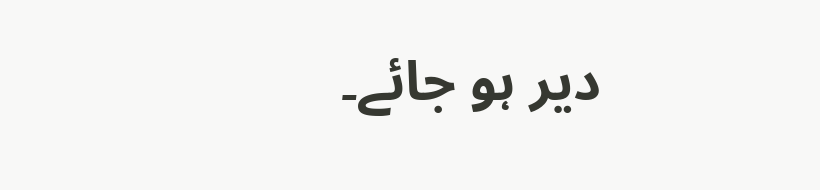دیر ہو جائے۔